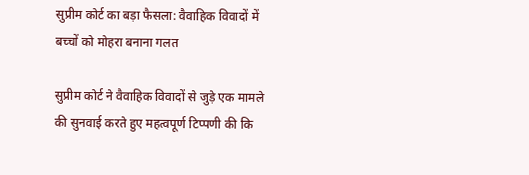सुप्रीम कोर्ट का बड़ा फैसला: वैवाहिक विवादों में बच्चों को मोहरा बनाना गलत

सुप्रीम कोर्ट ने वैवाहिक विवादों से जुड़े एक मामले की सुनवाई करते हुए महत्वपूर्ण टिप्पणी की कि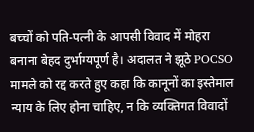बच्चों को पति-पत्नी के आपसी विवाद में मोहरा बनाना बेहद दुर्भाग्यपूर्ण है। अदालत ने झूठे POCSO मामले को रद्द करते हुए कहा कि कानूनों का इस्तेमाल न्याय के लिए होना चाहिए, न कि व्यक्तिगत विवादों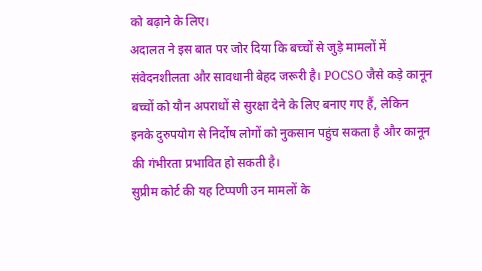को बढ़ाने के लिए।
अदालत ने इस बात पर जोर दिया कि बच्चों से जुड़े मामलों में संवेदनशीलता और सावधानी बेहद जरूरी है। POCSO जैसे कड़े कानून बच्चों को यौन अपराधों से सुरक्षा देने के लिए बनाए गए हैं, लेकिन इनके दुरुपयोग से निर्दोष लोगों को नुकसान पहुंच सकता है और कानून की गंभीरता प्रभावित हो सकती है।
सुप्रीम कोर्ट की यह टिप्पणी उन मामलों के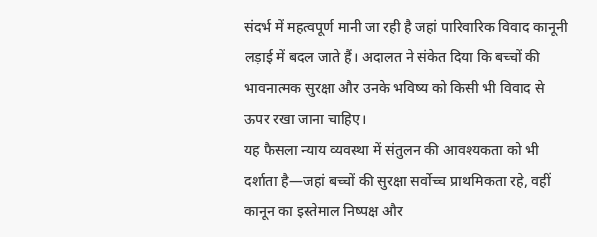संदर्भ में महत्वपूर्ण मानी जा रही है जहां पारिवारिक विवाद कानूनी लड़ाई में बदल जाते हैं। अदालत ने संकेत दिया कि बच्चों की भावनात्मक सुरक्षा और उनके भविष्य को किसी भी विवाद से ऊपर रखा जाना चाहिए।
यह फैसला न्याय व्यवस्था में संतुलन की आवश्यकता को भी दर्शाता है—जहां बच्चों की सुरक्षा सर्वोच्च प्राथमिकता रहे, वहीं कानून का इस्तेमाल निष्पक्ष और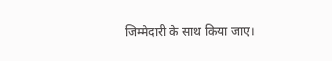जिम्मेदारी के साथ किया जाए।